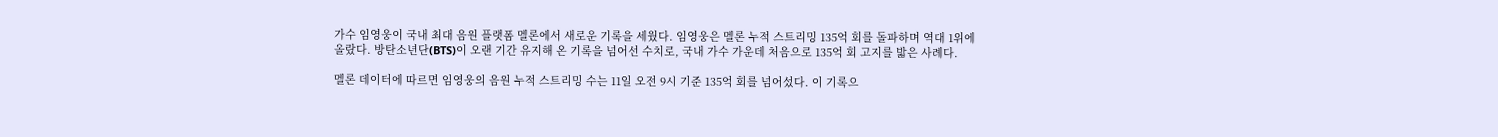가수 임영웅이 국내 최대 음원 플랫폼 멜론에서 새로운 기록을 세웠다. 임영웅은 멜론 누적 스트리밍 135억 회를 돌파하며 역대 1위에 올랐다. 방탄소년단(BTS)이 오랜 기간 유지해 온 기록을 넘어선 수치로, 국내 가수 가운데 처음으로 135억 회 고지를 밟은 사례다.

멜론 데이터에 따르면 임영웅의 음원 누적 스트리밍 수는 11일 오전 9시 기준 135억 회를 넘어섰다. 이 기록으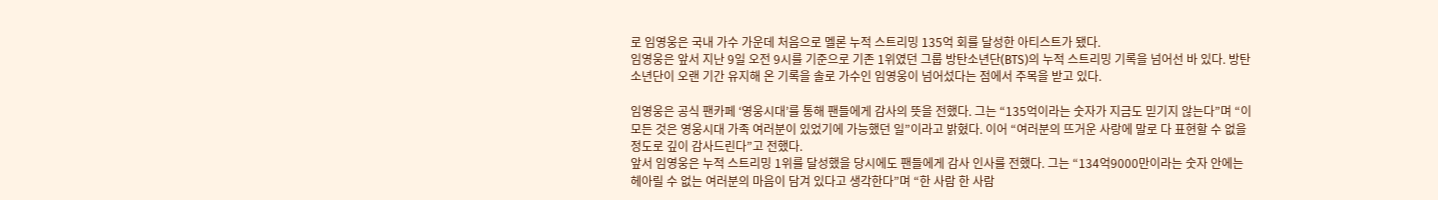로 임영웅은 국내 가수 가운데 처음으로 멜론 누적 스트리밍 135억 회를 달성한 아티스트가 됐다.
임영웅은 앞서 지난 9일 오전 9시를 기준으로 기존 1위였던 그룹 방탄소년단(BTS)의 누적 스트리밍 기록을 넘어선 바 있다. 방탄소년단이 오랜 기간 유지해 온 기록을 솔로 가수인 임영웅이 넘어섰다는 점에서 주목을 받고 있다.

임영웅은 공식 팬카페 ‘영웅시대’를 통해 팬들에게 감사의 뜻을 전했다. 그는 “135억이라는 숫자가 지금도 믿기지 않는다”며 “이 모든 것은 영웅시대 가족 여러분이 있었기에 가능했던 일”이라고 밝혔다. 이어 “여러분의 뜨거운 사랑에 말로 다 표현할 수 없을 정도로 깊이 감사드린다”고 전했다.
앞서 임영웅은 누적 스트리밍 1위를 달성했을 당시에도 팬들에게 감사 인사를 전했다. 그는 “134억9000만이라는 숫자 안에는 헤아릴 수 없는 여러분의 마음이 담겨 있다고 생각한다”며 “한 사람 한 사람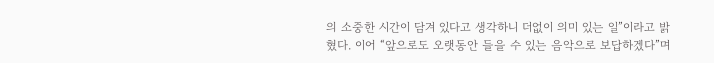의 소중한 시간이 담겨 있다고 생각하니 더없이 의미 있는 일”이라고 밝혔다. 이어 “앞으로도 오랫동안 들을 수 있는 음악으로 보답하겠다”며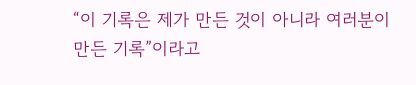“이 기록은 제가 만든 것이 아니라 여러분이 만든 기록”이라고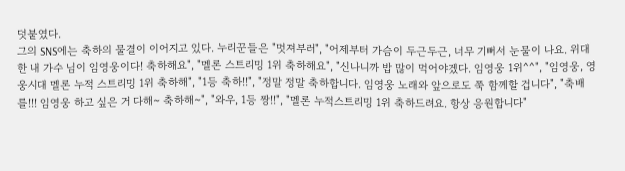덧붙였다.
그의 SNS에는 축하의 물결이 이어지고 있다. 누리꾼들은 "멋져부러", "어제부터 가슴이 두근두근, 너무 기뻐서 눈물이 나요. 위대한 내 가수 님이 임영웅이다! 축하해요", "멜론 스트리밍 1위 축하해요", "신나니까 밥 많이 먹어야겠다. 임영웅 1위^^", "임영웅, 영웅시대 멜론 누적 스트리밍 1위 축하해", "1등 축하!!", "정말 정말 축하합니다. 임영웅 노래와 앞으로도 쭉 함께할 겁니다", "축배를!!! 임영웅 하고 싶은 거 다해~ 축하해~", "와우, 1등 짱!!", "멜론 누적스트리밍 1위 축하드려요. 항상 응원합니다"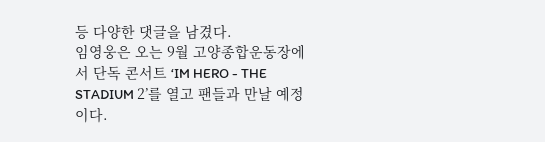등 다양한 댓글을 남겼다.
임영웅은 오는 9월 고양종합운동장에서 단독 콘서트 ‘IM HERO - THE STADIUM 2’를 열고 팬들과 만날 예정이다.